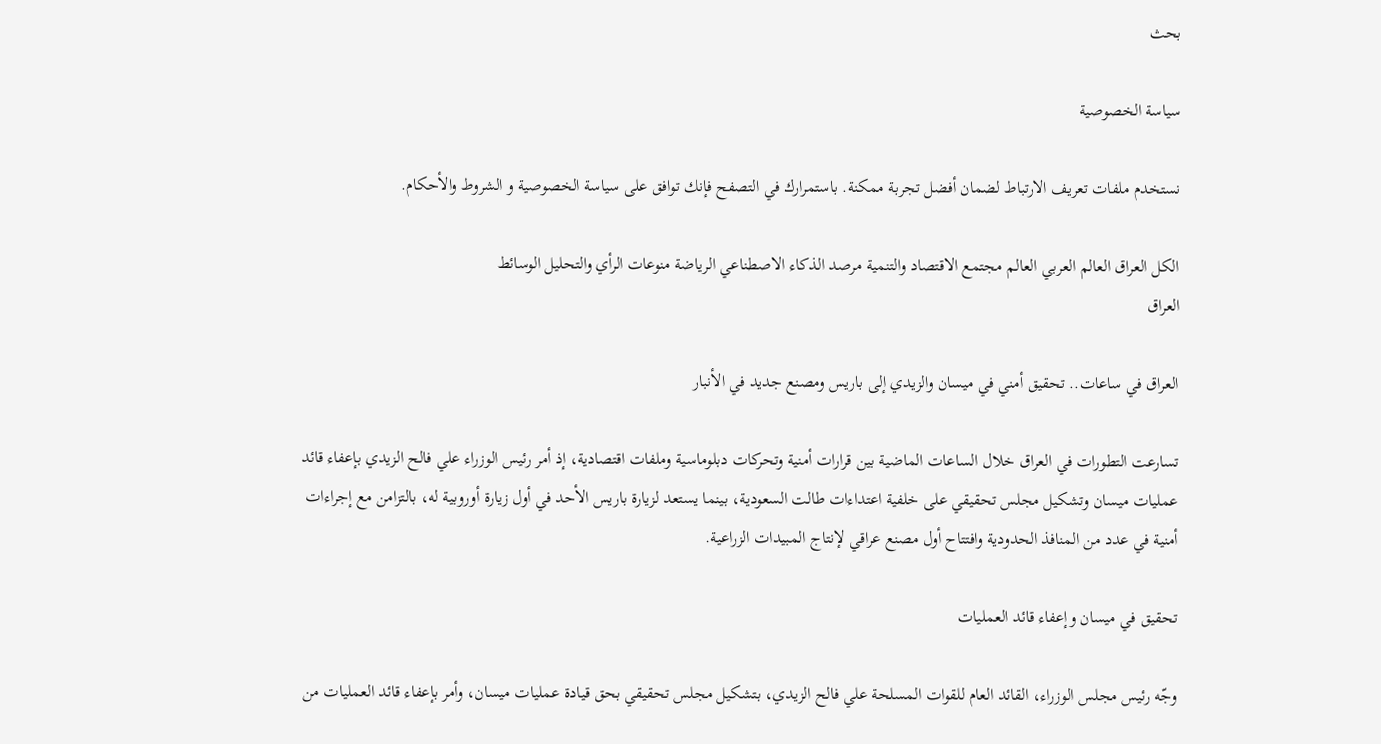بحث

سياسة الخصوصية

نستخدم ملفات تعريف الارتباط لضمان أفضل تجربة ممكنة. باستمرارك في التصفح فإنك توافق على سياسة الخصوصية و الشروط والأحكام.

الكل العراق العالم العربي العالم مجتمع الاقتصاد والتنمية مرصد الذكاء الاصطناعي الرياضة منوعات الرأي والتحليل الوسائط
العراق

العراق في ساعات.. تحقيق أمني في ميسان والزيدي إلى باريس ومصنع جديد في الأنبار

تسارعت التطورات في العراق خلال الساعات الماضية بين قرارات أمنية وتحركات دبلوماسية وملفات اقتصادية، إذ أمر رئيس الوزراء علي فالح الزيدي بإعفاء قائد عمليات ميسان وتشكيل مجلس تحقيقي على خلفية اعتداءات طالت السعودية، بينما يستعد لزيارة باريس الأحد في أول زيارة أوروبية له، بالتزامن مع إجراءات أمنية في عدد من المنافذ الحدودية وافتتاح أول مصنع عراقي لإنتاج المبيدات الزراعية.

تحقيق في ميسان وإعفاء قائد العمليات

وجّه رئيس مجلس الوزراء، القائد العام للقوات المسلحة علي فالح الزيدي، بتشكيل مجلس تحقيقي بحق قيادة عمليات ميسان، وأمر بإعفاء قائد العمليات من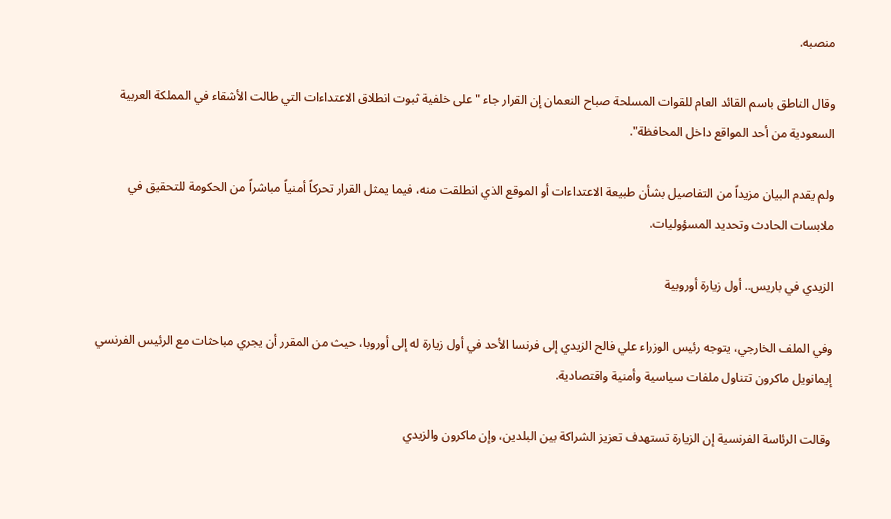منصبه.

وقال الناطق باسم القائد العام للقوات المسلحة صباح النعمان إن القرار جاء "على خلفية ثبوت انطلاق الاعتداءات التي طالت الأشقاء في المملكة العربية السعودية من أحد المواقع داخل المحافظة".

ولم يقدم البيان مزيداً من التفاصيل بشأن طبيعة الاعتداءات أو الموقع الذي انطلقت منه، فيما يمثل القرار تحركاً أمنياً مباشراً من الحكومة للتحقيق في ملابسات الحادث وتحديد المسؤوليات.

الزيدي في باريس.. أول زيارة أوروبية

وفي الملف الخارجي، يتوجه رئيس الوزراء علي فالح الزيدي إلى فرنسا الأحد في أول زيارة له إلى أوروبا، حيث من المقرر أن يجري مباحثات مع الرئيس الفرنسي إيمانويل ماكرون تتناول ملفات سياسية وأمنية واقتصادية.

وقالت الرئاسة الفرنسية إن الزيارة تستهدف تعزيز الشراكة بين البلدين، وإن ماكرون والزيدي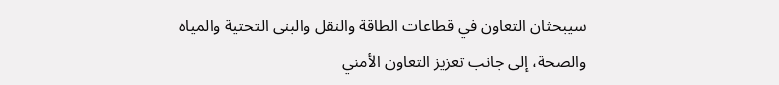سيبحثان التعاون في قطاعات الطاقة والنقل والبنى التحتية والمياه والصحة، إلى جانب تعزيز التعاون الأمني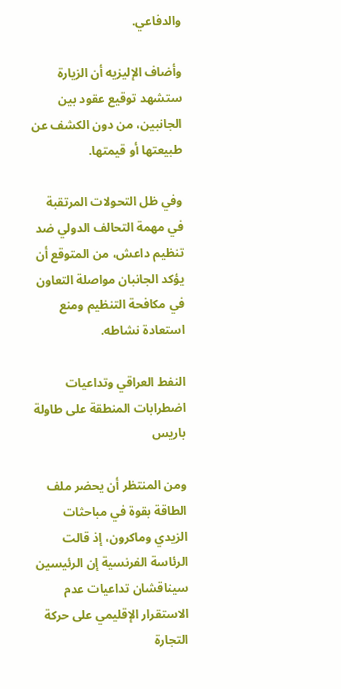والدفاعي.

وأضاف الإليزيه أن الزيارة ستشهد توقيع عقود بين الجانبين، من دون الكشف عن طبيعتها أو قيمتها.

وفي ظل التحولات المرتقبة في مهمة التحالف الدولي ضد تنظيم داعش، من المتوقع أن يؤكد الجانبان مواصلة التعاون في مكافحة التنظيم ومنع استعادة نشاطه.

النفط العراقي وتداعيات اضطرابات المنطقة على طاولة باريس

ومن المنتظر أن يحضر ملف الطاقة بقوة في مباحثات الزيدي وماكرون، إذ قالت الرئاسة الفرنسية إن الرئيسين سيناقشان تداعيات عدم الاستقرار الإقليمي على حركة التجارة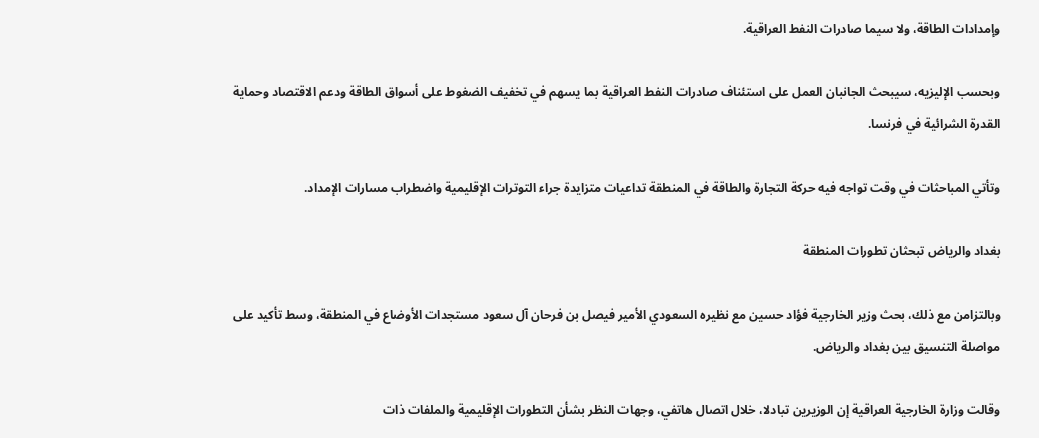وإمدادات الطاقة، ولا سيما صادرات النفط العراقية.

وبحسب الإليزيه، سيبحث الجانبان العمل على استئناف صادرات النفط العراقية بما يسهم في تخفيف الضغوط على أسواق الطاقة ودعم الاقتصاد وحماية القدرة الشرائية في فرنسا.

وتأتي المباحثات في وقت تواجه فيه حركة التجارة والطاقة في المنطقة تداعيات متزايدة جراء التوترات الإقليمية واضطراب مسارات الإمداد.

بغداد والرياض تبحثان تطورات المنطقة

وبالتزامن مع ذلك، بحث وزير الخارجية فؤاد حسين مع نظيره السعودي الأمير فيصل بن فرحان آل سعود مستجدات الأوضاع في المنطقة، وسط تأكيد على مواصلة التنسيق بين بغداد والرياض.

وقالت وزارة الخارجية العراقية إن الوزيرين تبادلا، خلال اتصال هاتفي، وجهات النظر بشأن التطورات الإقليمية والملفات ذات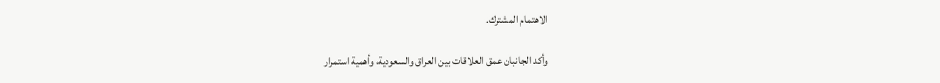الاهتمام المشترك.

وأكد الجانبان عمق العلاقات بين العراق والسعودية، وأهمية استمرار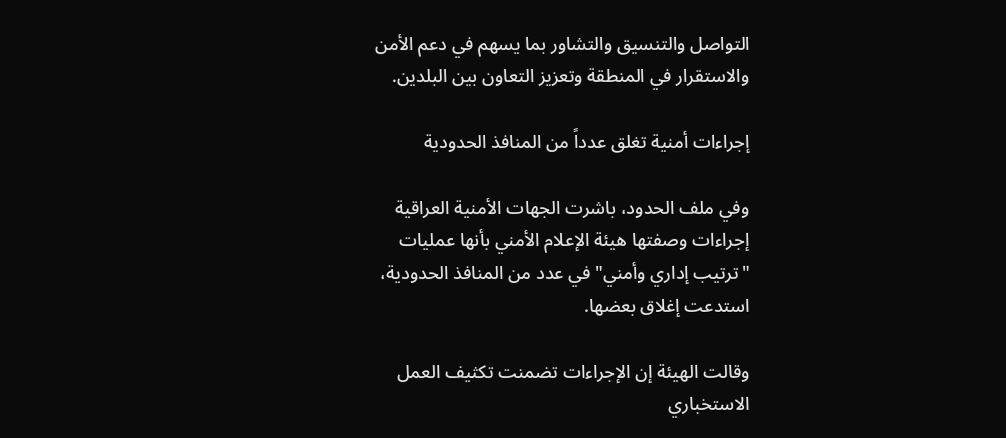التواصل والتنسيق والتشاور بما يسهم في دعم الأمن والاستقرار في المنطقة وتعزيز التعاون بين البلدين.

إجراءات أمنية تغلق عدداً من المنافذ الحدودية

وفي ملف الحدود، باشرت الجهات الأمنية العراقية إجراءات وصفتها هيئة الإعلام الأمني بأنها عمليات "ترتيب إداري وأمني" في عدد من المنافذ الحدودية، استدعت إغلاق بعضها.

وقالت الهيئة إن الإجراءات تضمنت تكثيف العمل الاستخباري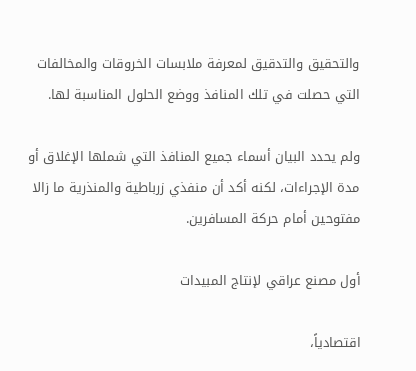والتحقيق والتدقيق لمعرفة ملابسات الخروقات والمخالفات التي حصلت في تلك المنافذ ووضع الحلول المناسبة لها.

ولم يحدد البيان أسماء جميع المنافذ التي شملها الإغلاق أو مدة الإجراءات، لكنه أكد أن منفذي زرباطية والمنذرية ما زالا مفتوحين أمام حركة المسافرين.

أول مصنع عراقي لإنتاج المبيدات

اقتصادياً،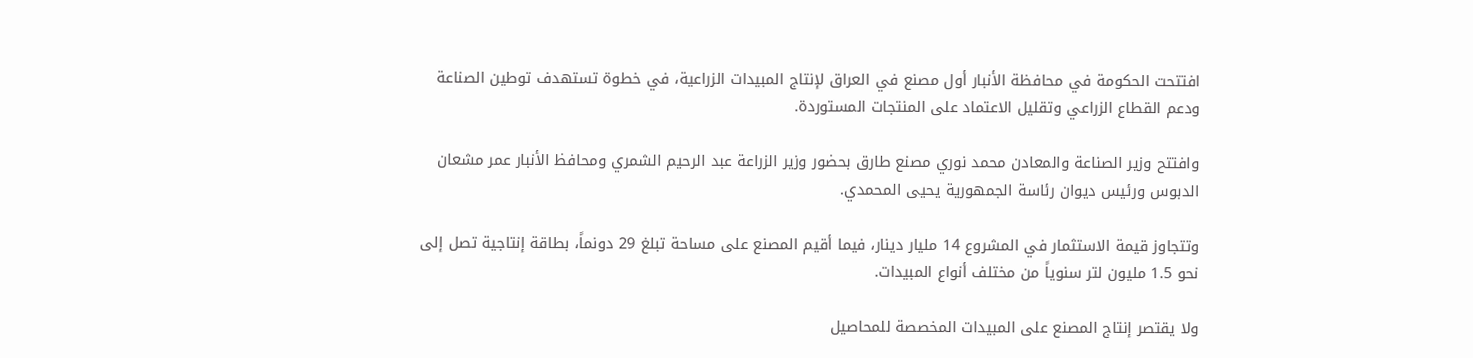افتتحت الحكومة في محافظة الأنبار أول مصنع في العراق لإنتاج المبيدات الزراعية، في خطوة تستهدف توطين الصناعة ودعم القطاع الزراعي وتقليل الاعتماد على المنتجات المستوردة.

وافتتح وزير الصناعة والمعادن محمد نوري مصنع طارق بحضور وزير الزراعة عبد الرحيم الشمري ومحافظ الأنبار عمر مشعان الدبوس ورئيس ديوان رئاسة الجمهورية يحيى المحمدي.

وتتجاوز قيمة الاستثمار في المشروع 14 مليار دينار، فيما أقيم المصنع على مساحة تبلغ 29 دونماً، بطاقة إنتاجية تصل إلى نحو 1.5 مليون لتر سنوياً من مختلف أنواع المبيدات.

ولا يقتصر إنتاج المصنع على المبيدات المخصصة للمحاصيل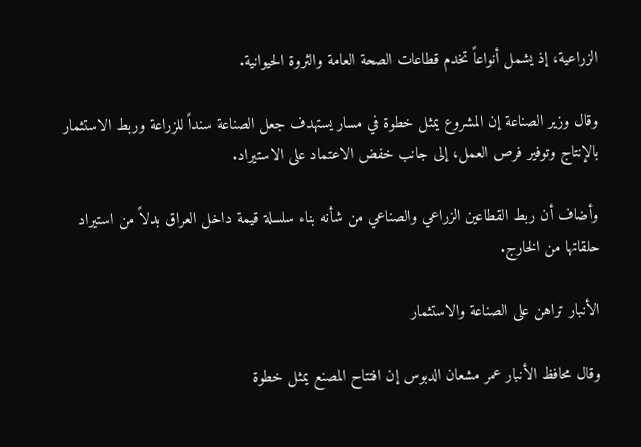الزراعية، إذ يشمل أنواعاً تخدم قطاعات الصحة العامة والثروة الحيوانية.

وقال وزير الصناعة إن المشروع يمثل خطوة في مسار يستهدف جعل الصناعة سنداً للزراعة وربط الاستثمار بالإنتاج وتوفير فرص العمل، إلى جانب خفض الاعتماد على الاستيراد.

وأضاف أن ربط القطاعين الزراعي والصناعي من شأنه بناء سلسلة قيمة داخل العراق بدلاً من استيراد حلقاتها من الخارج.

الأنبار تراهن على الصناعة والاستثمار

وقال محافظ الأنبار عمر مشعان الدبوس إن افتتاح المصنع يمثل خطوة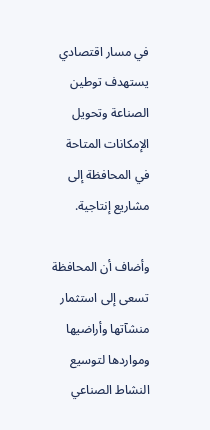في مسار اقتصادي يستهدف توطين الصناعة وتحويل الإمكانات المتاحة في المحافظة إلى مشاريع إنتاجية.

وأضاف أن المحافظة تسعى إلى استثمار منشآتها وأراضيها ومواردها لتوسيع النشاط الصناعي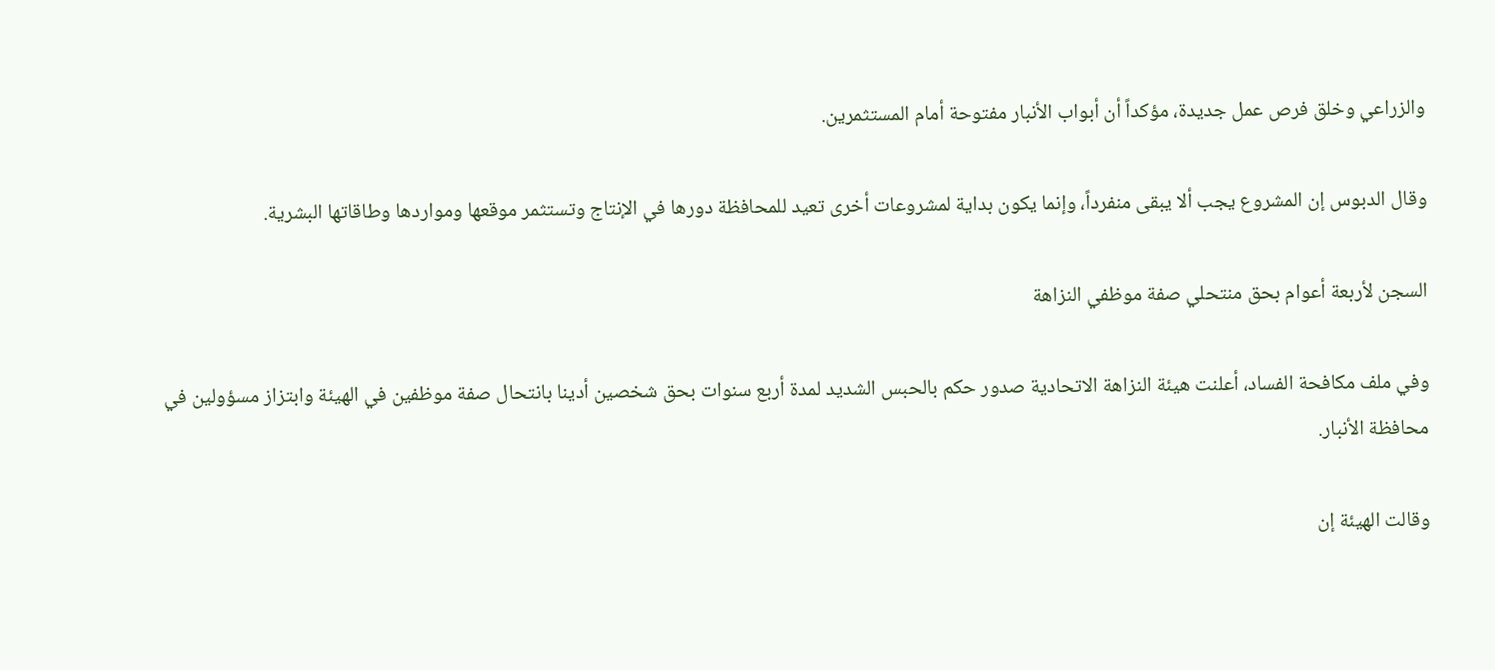والزراعي وخلق فرص عمل جديدة، مؤكداً أن أبواب الأنبار مفتوحة أمام المستثمرين.

وقال الدبوس إن المشروع يجب ألا يبقى منفرداً، وإنما يكون بداية لمشروعات أخرى تعيد للمحافظة دورها في الإنتاج وتستثمر موقعها ومواردها وطاقاتها البشرية.

السجن لأربعة أعوام بحق منتحلي صفة موظفي النزاهة

وفي ملف مكافحة الفساد، أعلنت هيئة النزاهة الاتحادية صدور حكم بالحبس الشديد لمدة أربع سنوات بحق شخصين أدينا بانتحال صفة موظفين في الهيئة وابتزاز مسؤولين في محافظة الأنبار.

وقالت الهيئة إن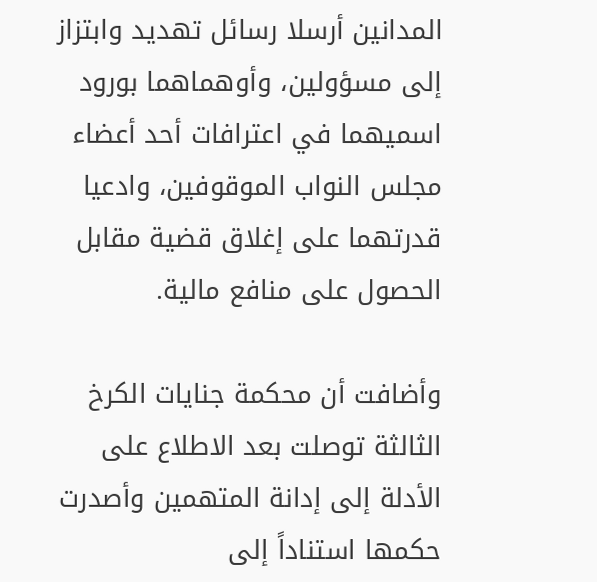المدانين أرسلا رسائل تهديد وابتزاز إلى مسؤولين، وأوهماهما بورود اسميهما في اعترافات أحد أعضاء مجلس النواب الموقوفين، وادعيا قدرتهما على إغلاق قضية مقابل الحصول على منافع مالية.

وأضافت أن محكمة جنايات الكرخ الثالثة توصلت بعد الاطلاع على الأدلة إلى إدانة المتهمين وأصدرت حكمها استناداً إلى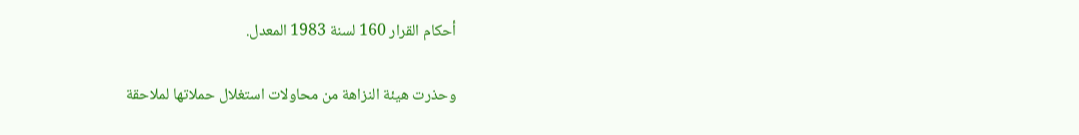أحكام القرار 160 لسنة 1983 المعدل.

وحذرت هيئة النزاهة من محاولات استغلال حملاتها لملاحقة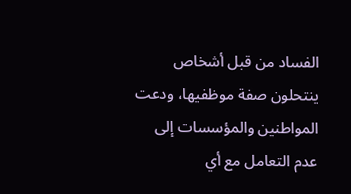الفساد من قبل أشخاص ينتحلون صفة موظفيها، ودعت المواطنين والمؤسسات إلى عدم التعامل مع أي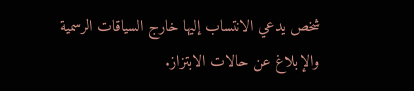شخص يدعي الانتساب إليها خارج السياقات الرسمية والإبلاغ عن حالات الابتزاز.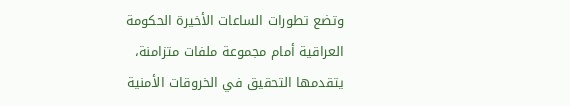وتضع تطورات الساعات الأخيرة الحكومة العراقية أمام مجموعة ملفات متزامنة، يتقدمها التحقيق في الخروقات الأمنية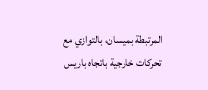المرتبطة بميسان، بالتوازي مع تحركات خارجية باتجاه باريس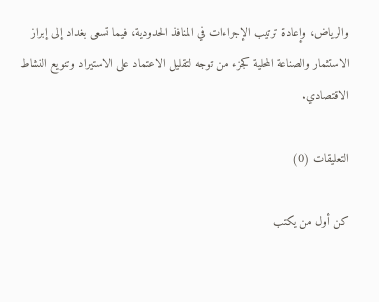والرياض، وإعادة ترتيب الإجراءات في المنافذ الحدودية، فيما تسعى بغداد إلى إبراز الاستثمار والصناعة المحلية كجزء من توجه لتقليل الاعتماد على الاستيراد وتنويع النشاط الاقتصادي.

التعليقات (0)

كن أول من يكتب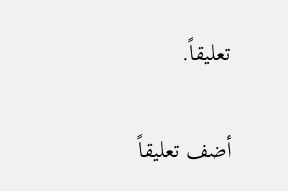تعليقاً.

أضف تعليقاً